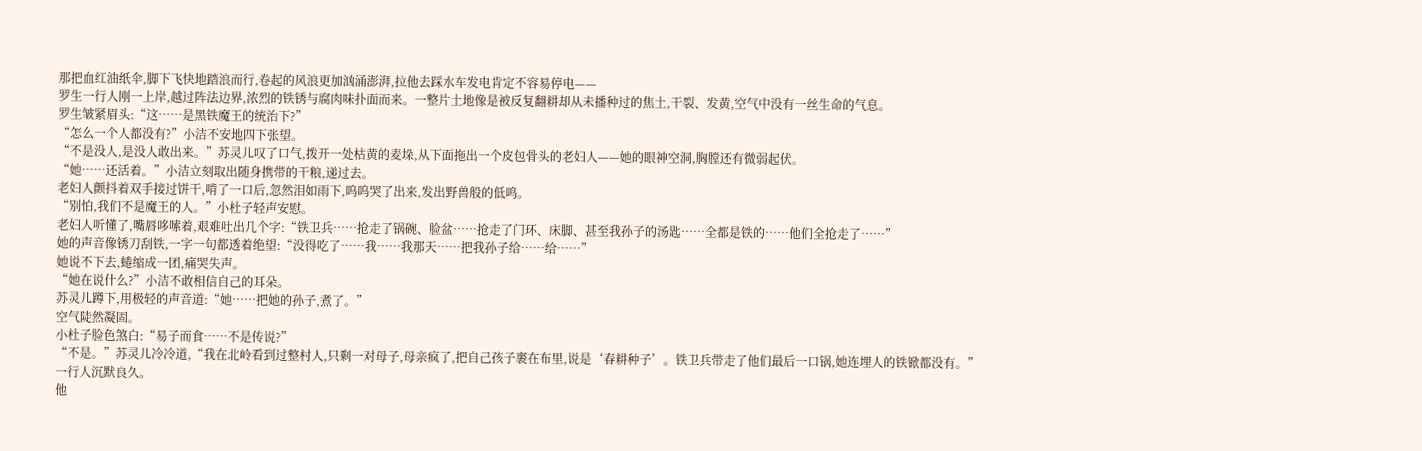那把血红油纸伞,脚下飞快地踏浪而行,卷起的风浪更加汹涌澎湃,拉他去踩水车发电肯定不容易停电——
罗生一行人刚一上岸,越过阵法边界,浓烈的铁锈与腐肉味扑面而来。一整片土地像是被反复翻耕却从未播种过的焦土,干裂、发黄,空气中没有一丝生命的气息。
罗生皱紧眉头:“这……是黑铁魔王的统治下?”
“怎么一个人都没有?”小洁不安地四下张望。
“不是没人,是没人敢出来。”苏灵儿叹了口气,拨开一处枯黄的麦垛,从下面拖出一个皮包骨头的老妇人——她的眼神空洞,胸膛还有微弱起伏。
“她……还活着。”小洁立刻取出随身携带的干粮,递过去。
老妇人颤抖着双手接过饼干,啃了一口后,忽然泪如雨下,呜呜哭了出来,发出野兽般的低鸣。
“别怕,我们不是魔王的人。”小杜子轻声安慰。
老妇人听懂了,嘴唇哆嗦着,艰难吐出几个字:“铁卫兵……抢走了锅碗、脸盆……抢走了门环、床脚、甚至我孙子的汤匙……全都是铁的……他们全抢走了……”
她的声音像锈刀刮铁,一字一句都透着绝望:“没得吃了……我……我那天……把我孙子给……给……”
她说不下去,蜷缩成一团,痛哭失声。
“她在说什么?”小洁不敢相信自己的耳朵。
苏灵儿蹲下,用极轻的声音道:“她……把她的孙子,煮了。”
空气陡然凝固。
小杜子脸色煞白:“易子而食……不是传说?”
“不是。”苏灵儿冷冷道,“我在北岭看到过整村人,只剩一对母子,母亲疯了,把自己孩子裹在布里,说是‘春耕种子’。铁卫兵带走了他们最后一口锅,她连埋人的铁锨都没有。”
一行人沉默良久。
他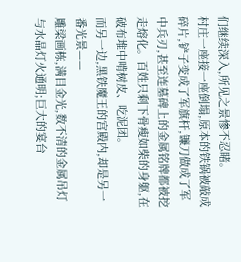们继续深入,所见之景惨不忍睹。
村庄一座接一座倒塌,原本的铁锅被敲成碎片,铲子变成了军旗杆,镰刀做成了军中兵刃,甚至连墓碑上的金属铭牌都被挖走熔化。百姓只剩下骨瘦如柴的身躯,在破布堆中啃树皮、吃泥团。
而另一边,黑铁魔王的宫殿内,却是另一番光景——
雕梁画栋,满目金光,数不清的金属吊灯与水晶灯火通明;巨大的宴台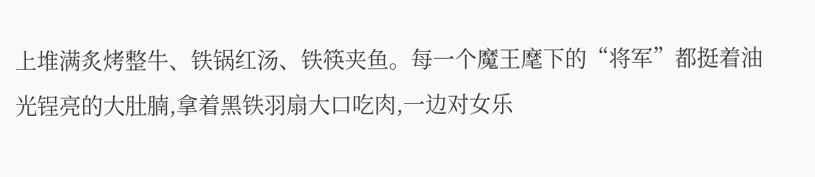上堆满炙烤整牛、铁锅红汤、铁筷夹鱼。每一个魔王麾下的“将军”都挺着油光锃亮的大肚腩,拿着黑铁羽扇大口吃肉,一边对女乐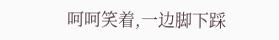呵呵笑着,一边脚下踩